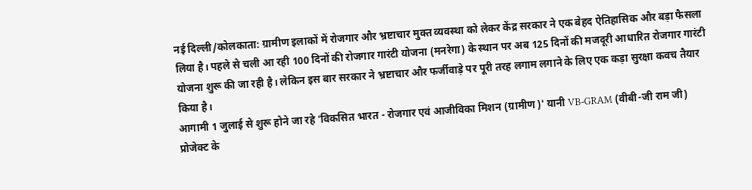नई दिल्ली/कोलकाता: ग्रामीण इलाकों में रोजगार और भ्रष्टाचार मुक्त व्यवस्था को लेकर केंद्र सरकार ने एक बेहद ऐतिहासिक और बड़ा फैसला लिया है। पहले से चली आ रही 100 दिनों की रोजगार गारंटी योजना (मनरेगा) के स्थान पर अब 125 दिनों की मजदूरी आधारित रोजगार गारंटी योजना शुरू की जा रही है। लेकिन इस बार सरकार ने भ्रष्टाचार और फर्जीवाड़े पर पूरी तरह लगाम लगाने के लिए एक कड़ा सुरक्षा कवच तैयार किया है।
आगामी 1 जुलाई से शुरू होने जा रहे 'विकसित भारत - रोजगार एवं आजीविका मिशन (ग्रामीण)' यानी VB-GRAM (वीबी-जी राम जी) प्रोजेक्ट के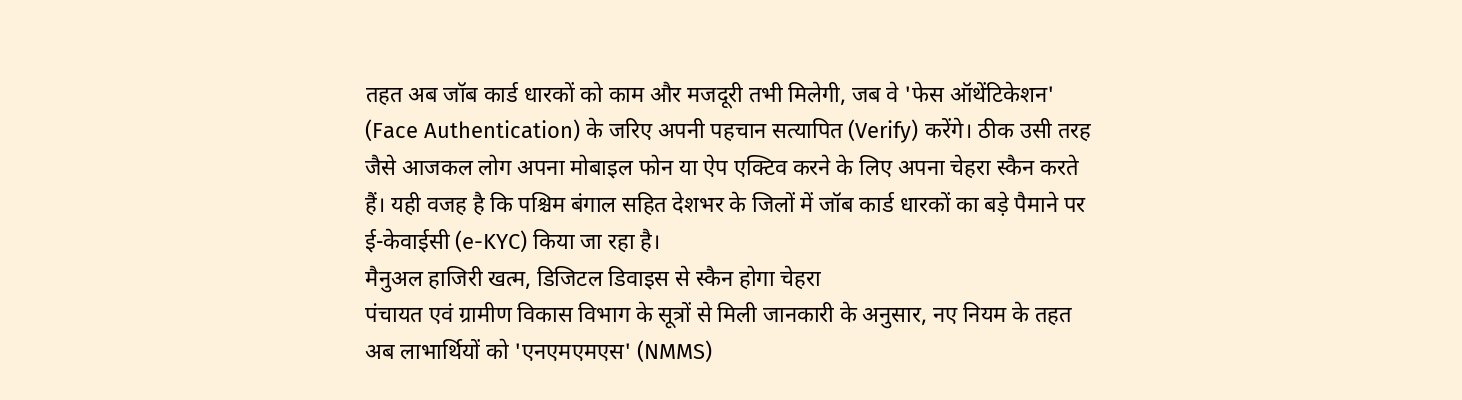तहत अब जॉब कार्ड धारकों को काम और मजदूरी तभी मिलेगी, जब वे 'फेस ऑथेंटिकेशन' (Face Authentication) के जरिए अपनी पहचान सत्यापित (Verify) करेंगे। ठीक उसी तरह जैसे आजकल लोग अपना मोबाइल फोन या ऐप एक्टिव करने के लिए अपना चेहरा स्कैन करते हैं। यही वजह है कि पश्चिम बंगाल सहित देशभर के जिलों में जॉब कार्ड धारकों का बड़े पैमाने पर ई-केवाईसी (e-KYC) किया जा रहा है।
मैनुअल हाजिरी खत्म, डिजिटल डिवाइस से स्कैन होगा चेहरा
पंचायत एवं ग्रामीण विकास विभाग के सूत्रों से मिली जानकारी के अनुसार, नए नियम के तहत अब लाभार्थियों को 'एनएमएमएस' (NMMS)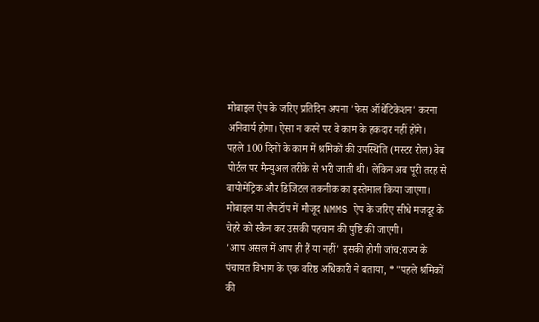मोबाइल ऐप के जरिए प्रतिदिन अपना 'फेस ऑथेंटिकेशन' करना अनिवार्य होगा। ऐसा न करने पर वे काम के हकदार नहीं होंगे।
पहले 100 दिनों के काम में श्रमिकों की उपस्थिति (मस्टर रोल) वेब पोर्टल पर मैन्युअल तरीके से भरी जाती थी। लेकिन अब पूरी तरह से बायोमेट्रिक और डिजिटल तकनीक का इस्तेमाल किया जाएगा। मोबाइल या लैपटॉप में मौजूद NMMS ऐप के जरिए सीधे मजदूर के चेहरे को स्कैन कर उसकी पहचान की पुष्टि की जाएगी।
'आप असल में आप ही हैं या नहीं' इसकी होगी जांच:राज्य के पंचायत विभाग के एक वरिष्ठ अधिकारी ने बताया, *"पहले श्रमिकों की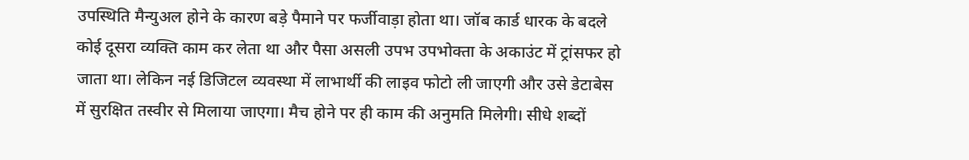उपस्थिति मैन्युअल होने के कारण बड़े पैमाने पर फर्जीवाड़ा होता था। जॉब कार्ड धारक के बदले कोई दूसरा व्यक्ति काम कर लेता था और पैसा असली उपभ उपभोक्ता के अकाउंट में ट्रांसफर हो जाता था। लेकिन नई डिजिटल व्यवस्था में लाभार्थी की लाइव फोटो ली जाएगी और उसे डेटाबेस में सुरक्षित तस्वीर से मिलाया जाएगा। मैच होने पर ही काम की अनुमति मिलेगी। सीधे शब्दों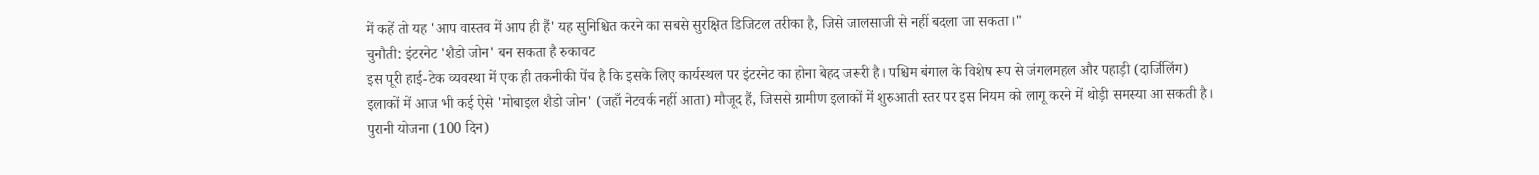में कहें तो यह 'आप वास्तव में आप ही हैं' यह सुनिश्चित करने का सबसे सुरक्षित डिजिटल तरीका है, जिसे जालसाजी से नहीं बदला जा सकता।"
चुनौती: इंटरनेट 'शैडो जोन' बन सकता है रुकावट
इस पूरी हाई-टेक व्यवस्था में एक ही तकनीकी पेंच है कि इसके लिए कार्यस्थल पर इंटरनेट का होना बेहद जरूरी है। पश्चिम बंगाल के विशेष रूप से जंगलमहल और पहाड़ी (दार्जिलिंग) इलाकों में आज भी कई ऐसे 'मोबाइल शैडो जोन' (जहाँ नेटवर्क नहीं आता) मौजूद हैं, जिससे ग्रामीण इलाकों में शुरुआती स्तर पर इस नियम को लागू करने में थोड़ी समस्या आ सकती है।
पुरानी योजना (100 दिन)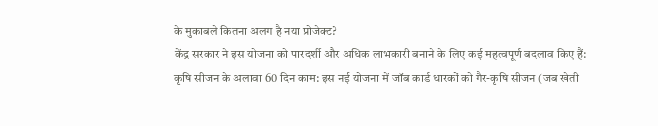के मुकाबले कितना अलग है नया प्रोजेक्ट?
केंद्र सरकार ने इस योजना को पारदर्शी और अधिक लाभकारी बनाने के लिए कई महत्वपूर्ण बदलाव किए हैं:
कृषि सीजन के अलावा 60 दिन काम: इस नई योजना में जॉब कार्ड धारकों को गैर-कृषि सीजन (जब खेती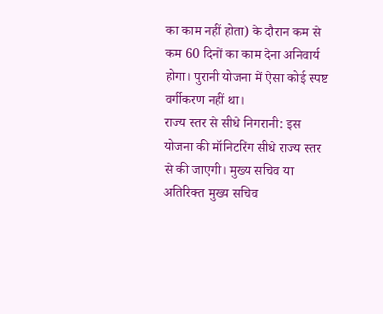का काम नहीं होता) के दौरान कम से कम 60 दिनों का काम देना अनिवार्य होगा। पुरानी योजना में ऐसा कोई स्पष्ट वर्गीकरण नहीं था।
राज्य स्तर से सीधे निगरानी: इस योजना की मॉनिटरिंग सीधे राज्य स्तर से की जाएगी। मुख्य सचिव या अतिरिक्त मुख्य सचिव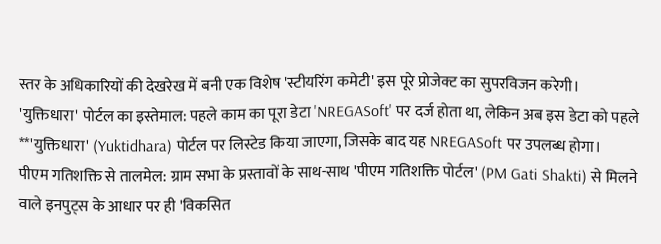स्तर के अधिकारियों की देखरेख में बनी एक विशेष 'स्टीयरिंग कमेटी' इस पूरे प्रोजेक्ट का सुपरविजन करेगी।
'युक्तिधारा' पोर्टल का इस्तेमाल: पहले काम का पूरा डेटा 'NREGASoft' पर दर्ज होता था, लेकिन अब इस डेटा को पहले **'युक्तिधारा' (Yuktidhara) पोर्टल पर लिस्टेड किया जाएगा, जिसके बाद यह NREGASoft पर उपलब्ध होगा।
पीएम गतिशक्ति से तालमेल: ग्राम सभा के प्रस्तावों के साथ-साथ 'पीएम गतिशक्ति पोर्टल' (PM Gati Shakti) से मिलने वाले इनपुट्स के आधार पर ही 'विकसित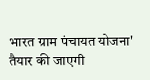भारत ग्राम पंचायत योजना' तैयार की जाएगी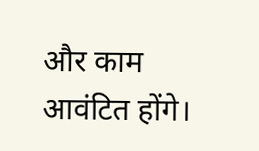और काम आवंटित होंगे।